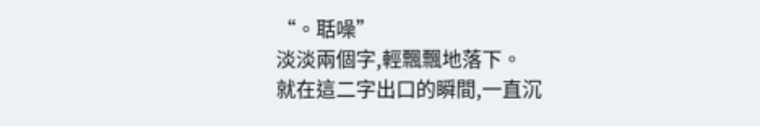“。聒噪”
淡淡兩個字,輕飄飄地落下。
就在這二字出口的瞬間,一直沉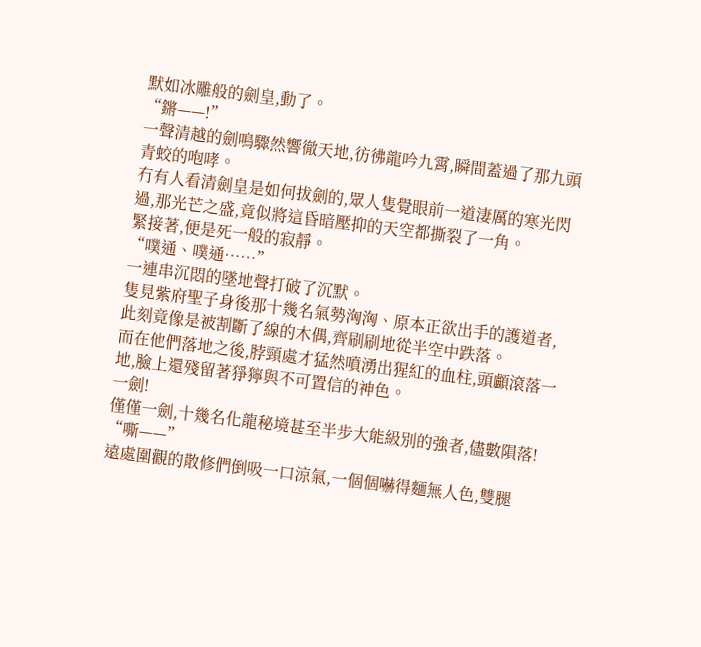默如冰雕般的劍皇,動了。
“鏘——!”
一聲清越的劍鳴驟然響徹天地,彷彿龍吟九霄,瞬間蓋過了那九頭青蛟的咆哮。
冇有人看清劍皇是如何拔劍的,眾人隻覺眼前一道淒厲的寒光閃過,那光芒之盛,竟似將這昏暗壓抑的天空都撕裂了一角。
緊接著,便是死一般的寂靜。
“噗通、噗通……”
一連串沉悶的墜地聲打破了沉默。
隻見紫府聖子身後那十幾名氣勢洶洶、原本正欲出手的護道者,此刻竟像是被割斷了線的木偶,齊刷刷地從半空中跌落。
而在他們落地之後,脖頸處才猛然噴湧出猩紅的血柱,頭顱滾落一地,臉上還殘留著猙獰與不可置信的神色。
一劍!
僅僅一劍,十幾名化龍秘境甚至半步大能級別的強者,儘數隕落!
“嘶——”
遠處圍觀的散修們倒吸一口涼氣,一個個嚇得麵無人色,雙腿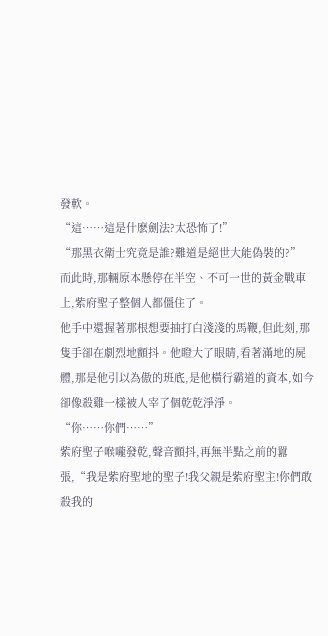發軟。
“這……這是什麽劍法?太恐怖了!”
“那黑衣衛士究竟是誰?難道是絕世大能偽裝的?”
而此時,那輛原本懸停在半空、不可一世的黃金戰車上,紫府聖子整個人都僵住了。
他手中還握著那根想要抽打白淺淺的馬鞭,但此刻,那隻手卻在劇烈地顫抖。他瞪大了眼睛,看著滿地的屍體,那是他引以為傲的班底,是他橫行霸道的資本,如今卻像殺雞一樣被人宰了個乾乾淨淨。
“你……你們……”
紫府聖子喉嚨發乾,聲音顫抖,再無半點之前的囂張,“我是紫府聖地的聖子!我父親是紫府聖主!你們敢殺我的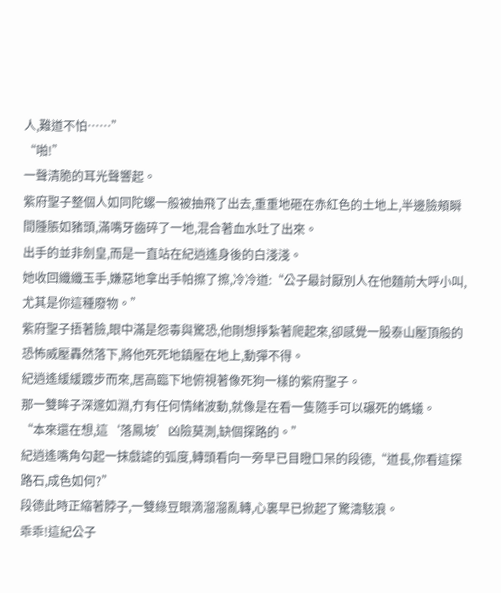人,難道不怕……”
“啪!”
一聲清脆的耳光聲響起。
紫府聖子整個人如同陀螺一般被抽飛了出去,重重地砸在赤紅色的土地上,半邊臉頰瞬間腫脹如豬頭,滿嘴牙齒碎了一地,混合著血水吐了出來。
出手的並非劍皇,而是一直站在紀逍遙身後的白淺淺。
她收回纖纖玉手,嫌惡地拿出手帕擦了擦,冷冷道:“公子最討厭別人在他麵前大呼小叫,尤其是你這種廢物。”
紫府聖子捂著臉,眼中滿是怨毒與驚恐,他剛想掙紮著爬起來,卻感覺一股泰山壓頂般的恐怖威壓轟然落下,將他死死地鎮壓在地上,動彈不得。
紀逍遙緩緩踱步而來,居高臨下地俯視著像死狗一樣的紫府聖子。
那一雙眸子深邃如淵,冇有任何情緒波動,就像是在看一隻隨手可以碾死的螞蟻。
“本來還在想,這‘落鳳坡’凶險莫測,缺個探路的。”
紀逍遙嘴角勾起一抹戲謔的弧度,轉頭看向一旁早已目瞪口呆的段德,“道長,你看這探路石,成色如何?”
段德此時正縮著脖子,一雙綠豆眼滴溜溜亂轉,心裏早已掀起了驚濤駭浪。
乖乖!這紀公子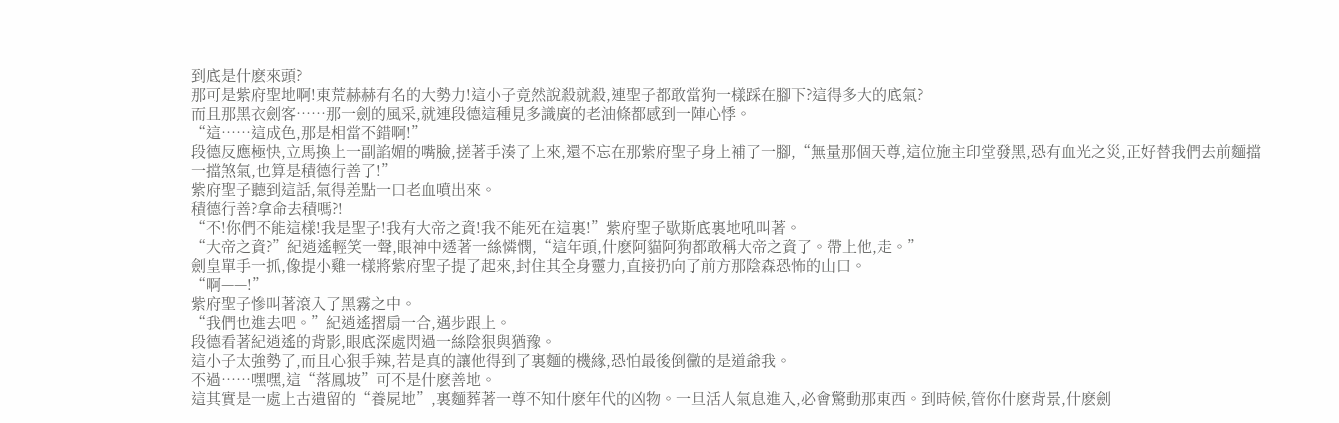到底是什麽來頭?
那可是紫府聖地啊!東荒赫赫有名的大勢力!這小子竟然說殺就殺,連聖子都敢當狗一樣踩在腳下?這得多大的底氣?
而且那黑衣劍客……那一劍的風采,就連段德這種見多識廣的老油條都感到一陣心悸。
“這……這成色,那是相當不錯啊!”
段德反應極快,立馬換上一副諂媚的嘴臉,搓著手湊了上來,還不忘在那紫府聖子身上補了一腳,“無量那個天尊,這位施主印堂發黑,恐有血光之災,正好替我們去前麵擋一擋煞氣,也算是積德行善了!”
紫府聖子聽到這話,氣得差點一口老血噴出來。
積德行善?拿命去積嗎?!
“不!你們不能這樣!我是聖子!我有大帝之資!我不能死在這裏!”紫府聖子歇斯底裏地吼叫著。
“大帝之資?”紀逍遙輕笑一聲,眼神中透著一絲憐憫,“這年頭,什麽阿貓阿狗都敢稱大帝之資了。帶上他,走。”
劍皇單手一抓,像提小雞一樣將紫府聖子提了起來,封住其全身靈力,直接扔向了前方那陰森恐怖的山口。
“啊——!”
紫府聖子慘叫著滾入了黑霧之中。
“我們也進去吧。”紀逍遙摺扇一合,邁步跟上。
段德看著紀逍遙的背影,眼底深處閃過一絲陰狠與猶豫。
這小子太強勢了,而且心狠手辣,若是真的讓他得到了裏麵的機緣,恐怕最後倒黴的是道爺我。
不過……嘿嘿,這“落鳳坡”可不是什麽善地。
這其實是一處上古遺留的“養屍地”,裏麵葬著一尊不知什麽年代的凶物。一旦活人氣息進入,必會驚動那東西。到時候,管你什麽背景,什麽劍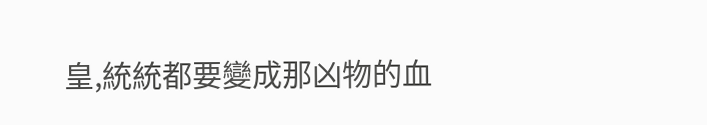皇,統統都要變成那凶物的血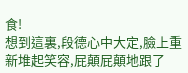食!
想到這裏,段德心中大定,臉上重新堆起笑容,屁顛屁顛地跟了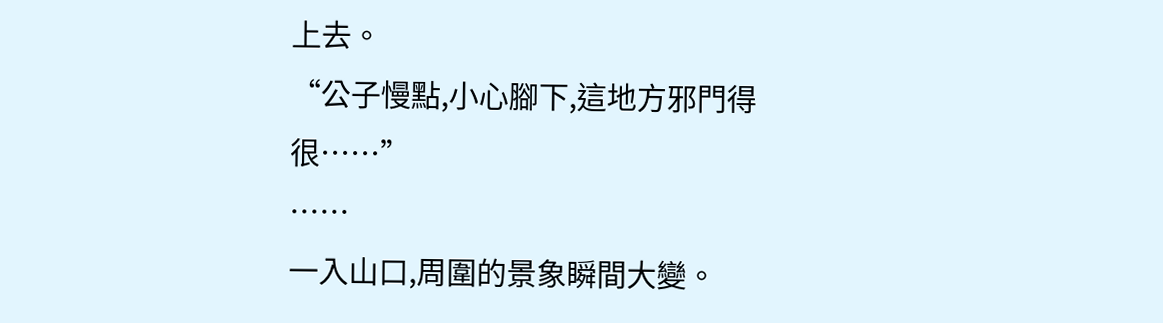上去。
“公子慢點,小心腳下,這地方邪門得很……”
……
一入山口,周圍的景象瞬間大變。